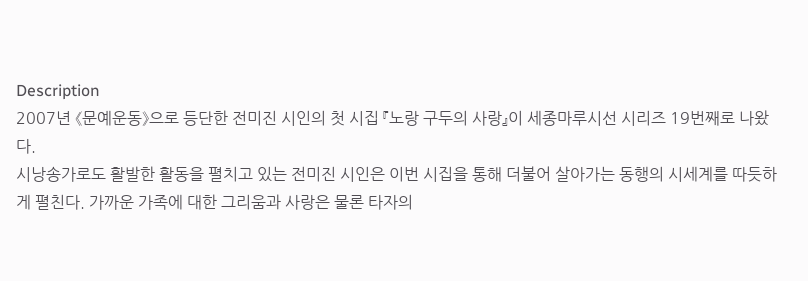Description
2007년 《문예운동》으로 등단한 전미진 시인의 첫 시집 『노랑 구두의 사랑』이 세종마루시선 시리즈 19번째로 나왔다.
시낭송가로도 활발한 활동을 펼치고 있는 전미진 시인은 이번 시집을 통해 더불어 살아가는 동행의 시세계를 따듯하게 펼친다. 가까운 가족에 대한 그리움과 사랑은 물론 타자의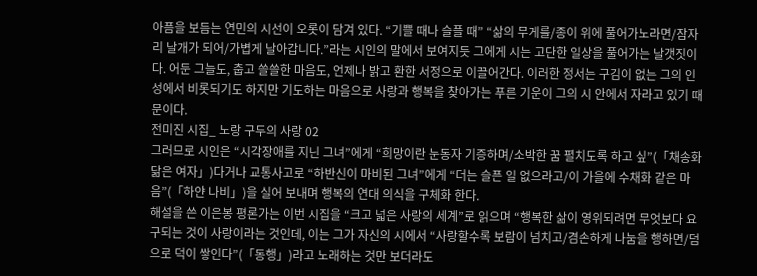아픔을 보듬는 연민의 시선이 오롯이 담겨 있다. “기쁠 때나 슬플 때” “삶의 무게를/종이 위에 풀어가노라면/잠자리 날개가 되어/가볍게 날아갑니다.”라는 시인의 말에서 보여지듯 그에게 시는 고단한 일상을 풀어가는 날갯짓이다. 어둔 그늘도, 춥고 쓸쓸한 마음도, 언제나 밝고 환한 서정으로 이끌어간다. 이러한 정서는 구김이 없는 그의 인성에서 비롯되기도 하지만 기도하는 마음으로 사랑과 행복을 찾아가는 푸른 기운이 그의 시 안에서 자라고 있기 때문이다.
전미진 시집_ 노랑 구두의 사랑 02
그러므로 시인은 “시각장애를 지닌 그녀”에게 “희망이란 눈동자 기증하며/소박한 꿈 펼치도록 하고 싶”(「채송화 닮은 여자」)다거나 교통사고로 “하반신이 마비된 그녀”에게 “더는 슬픈 일 없으라고/이 가을에 수채화 같은 마음”(「하얀 나비」)을 실어 보내며 행복의 연대 의식을 구체화 한다.
해설을 쓴 이은봉 평론가는 이번 시집을 “크고 넓은 사랑의 세계”로 읽으며 “행복한 삶이 영위되려면 무엇보다 요구되는 것이 사랑이라는 것인데, 이는 그가 자신의 시에서 “사랑할수록 보람이 넘치고/겸손하게 나눔을 행하면/덤으로 덕이 쌓인다”(「동행」)라고 노래하는 것만 보더라도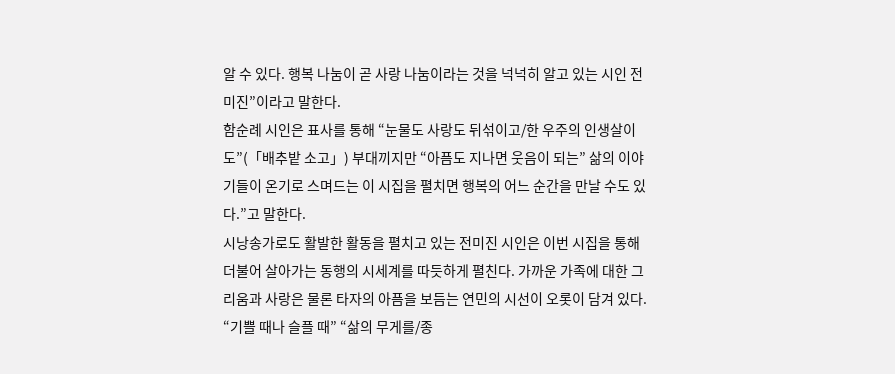알 수 있다. 행복 나눔이 곧 사랑 나눔이라는 것을 넉넉히 알고 있는 시인 전미진”이라고 말한다.
함순례 시인은 표사를 통해 “눈물도 사랑도 뒤섞이고/한 우주의 인생살이도”(「배추밭 소고」) 부대끼지만 “아픔도 지나면 웃음이 되는” 삶의 이야기들이 온기로 스며드는 이 시집을 펼치면 행복의 어느 순간을 만날 수도 있다.”고 말한다.
시낭송가로도 활발한 활동을 펼치고 있는 전미진 시인은 이번 시집을 통해 더불어 살아가는 동행의 시세계를 따듯하게 펼친다. 가까운 가족에 대한 그리움과 사랑은 물론 타자의 아픔을 보듬는 연민의 시선이 오롯이 담겨 있다. “기쁠 때나 슬플 때” “삶의 무게를/종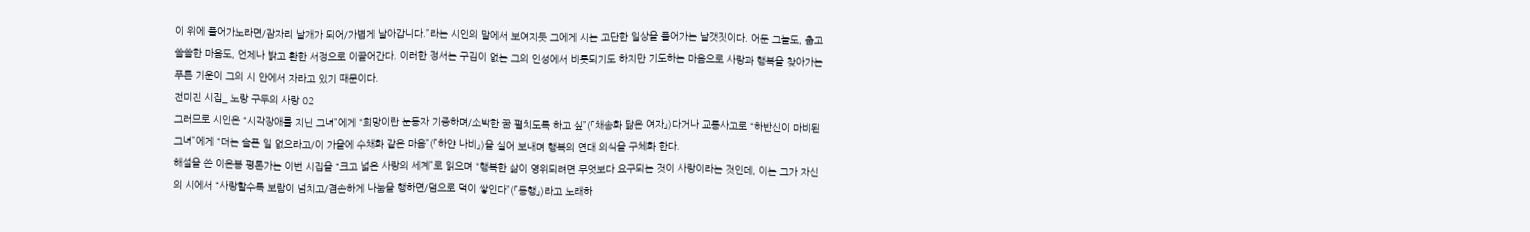이 위에 풀어가노라면/잠자리 날개가 되어/가볍게 날아갑니다.”라는 시인의 말에서 보여지듯 그에게 시는 고단한 일상을 풀어가는 날갯짓이다. 어둔 그늘도, 춥고 쓸쓸한 마음도, 언제나 밝고 환한 서정으로 이끌어간다. 이러한 정서는 구김이 없는 그의 인성에서 비롯되기도 하지만 기도하는 마음으로 사랑과 행복을 찾아가는 푸른 기운이 그의 시 안에서 자라고 있기 때문이다.
전미진 시집_ 노랑 구두의 사랑 02
그러므로 시인은 “시각장애를 지닌 그녀”에게 “희망이란 눈동자 기증하며/소박한 꿈 펼치도록 하고 싶”(「채송화 닮은 여자」)다거나 교통사고로 “하반신이 마비된 그녀”에게 “더는 슬픈 일 없으라고/이 가을에 수채화 같은 마음”(「하얀 나비」)을 실어 보내며 행복의 연대 의식을 구체화 한다.
해설을 쓴 이은봉 평론가는 이번 시집을 “크고 넓은 사랑의 세계”로 읽으며 “행복한 삶이 영위되려면 무엇보다 요구되는 것이 사랑이라는 것인데, 이는 그가 자신의 시에서 “사랑할수록 보람이 넘치고/겸손하게 나눔을 행하면/덤으로 덕이 쌓인다”(「동행」)라고 노래하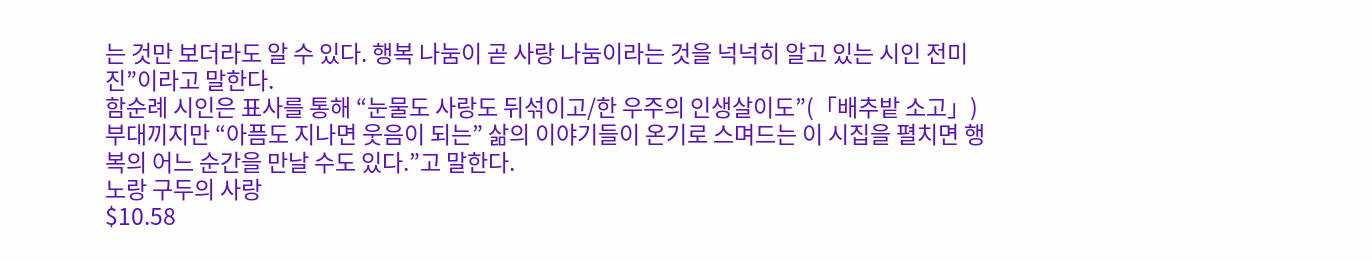는 것만 보더라도 알 수 있다. 행복 나눔이 곧 사랑 나눔이라는 것을 넉넉히 알고 있는 시인 전미진”이라고 말한다.
함순례 시인은 표사를 통해 “눈물도 사랑도 뒤섞이고/한 우주의 인생살이도”(「배추밭 소고」) 부대끼지만 “아픔도 지나면 웃음이 되는” 삶의 이야기들이 온기로 스며드는 이 시집을 펼치면 행복의 어느 순간을 만날 수도 있다.”고 말한다.
노랑 구두의 사랑
$10.58